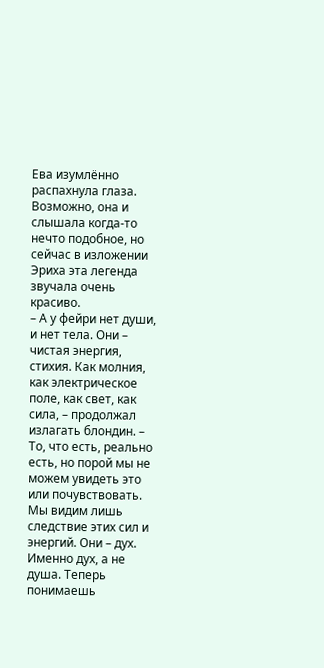Ева изумлённо распахнула глаза. Возможно, она и слышала когда-то нечто подобное, но сейчас в изложении Эриха эта легенда звучала очень красиво.
– А у фейри нет души, и нет тела. Они – чистая энергия, стихия. Как молния, как электрическое поле, как свет, как сила, – продолжал излагать блондин. – То, что есть, реально есть, но порой мы не можем увидеть это или почувствовать. Мы видим лишь следствие этих сил и энергий. Они – дух. Именно дух, а не душа. Теперь понимаешь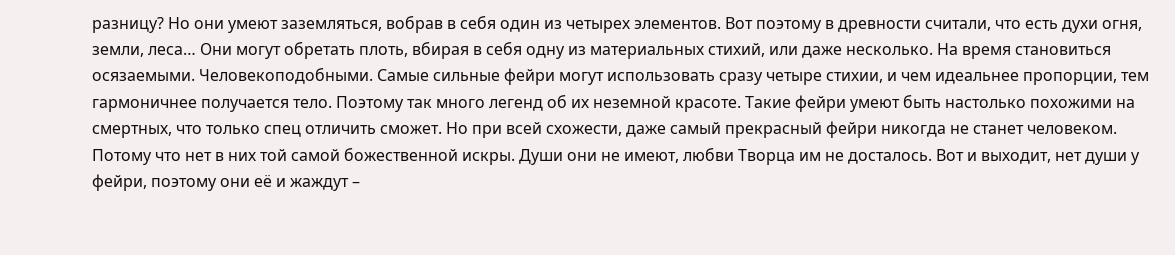разницу? Но они умеют заземляться, вобрав в себя один из четырех элементов. Вот поэтому в древности считали, что есть духи огня, земли, леса… Они могут обретать плоть, вбирая в себя одну из материальных стихий, или даже несколько. На время становиться осязаемыми. Человекоподобными. Самые сильные фейри могут использовать сразу четыре стихии, и чем идеальнее пропорции, тем гармоничнее получается тело. Поэтому так много легенд об их неземной красоте. Такие фейри умеют быть настолько похожими на смертных, что только спец отличить сможет. Но при всей схожести, даже самый прекрасный фейри никогда не станет человеком. Потому что нет в них той самой божественной искры. Души они не имеют, любви Творца им не досталось. Вот и выходит, нет души у фейри, поэтому они её и жаждут –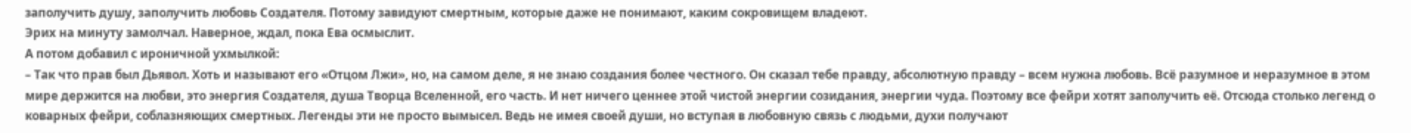заполучить душу, заполучить любовь Создателя. Потому завидуют смертным, которые даже не понимают, каким сокровищем владеют.
Эрих на минуту замолчал. Наверное, ждал, пока Ева осмыслит.
А потом добавил с ироничной ухмылкой:
– Так что прав был Дьявол. Хоть и называют его «Отцом Лжи», но, на самом деле, я не знаю создания более честного. Он сказал тебе правду, абсолютную правду – всем нужна любовь. Всё разумное и неразумное в этом мире держится на любви, это энергия Создателя, душа Творца Вселенной, его часть. И нет ничего ценнее этой чистой энергии созидания, энергии чуда. Поэтому все фейри хотят заполучить её. Отсюда столько легенд о коварных фейри, соблазняющих смертных. Легенды эти не просто вымысел. Ведь не имея своей души, но вступая в любовную связь с людьми, духи получают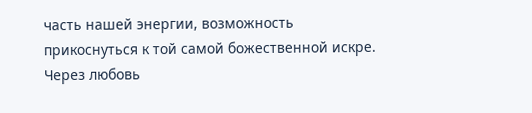часть нашей энергии, возможность прикоснуться к той самой божественной искре. Через любовь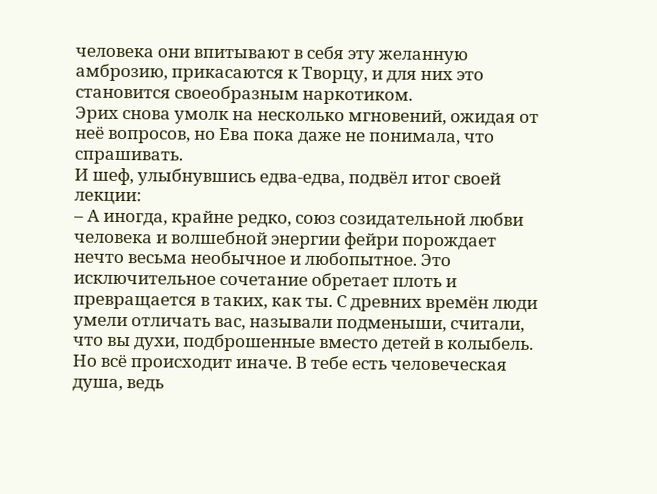человека они впитывают в себя эту желанную амброзию, прикасаются к Творцу, и для них это становится своеобразным наркотиком.
Эрих снова умолк на несколько мгновений, ожидая от неё вопросов, но Ева пока даже не понимала, что спрашивать.
И шеф, улыбнувшись едва-едва, подвёл итог своей лекции:
– А иногда, крайне редко, союз созидательной любви человека и волшебной энергии фейри порождает нечто весьма необычное и любопытное. Это исключительное сочетание обретает плоть и превращается в таких, как ты. С древних времён люди умели отличать вас, называли подменыши, считали, что вы духи, подброшенные вместо детей в колыбель. Но всё происходит иначе. В тебе есть человеческая душа, ведь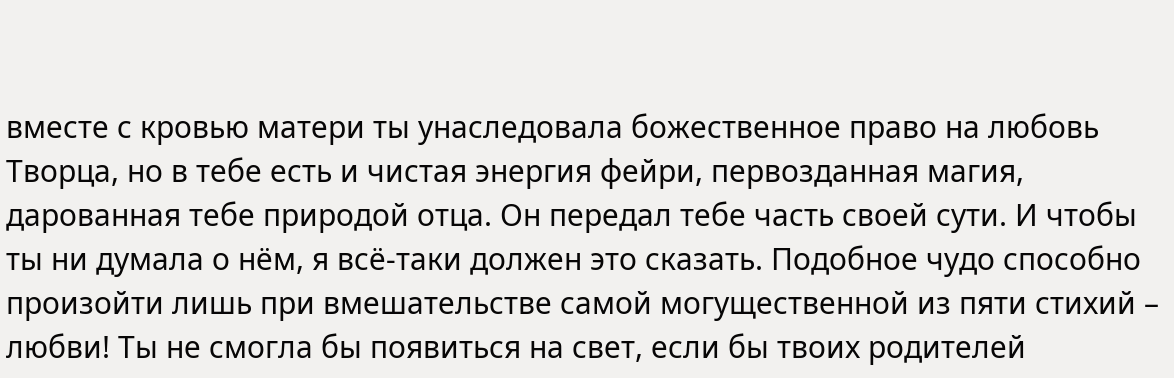вместе с кровью матери ты унаследовала божественное право на любовь Творца, но в тебе есть и чистая энергия фейри, первозданная магия, дарованная тебе природой отца. Он передал тебе часть своей сути. И чтобы ты ни думала о нём, я всё-таки должен это сказать. Подобное чудо способно произойти лишь при вмешательстве самой могущественной из пяти стихий – любви! Ты не смогла бы появиться на свет, если бы твоих родителей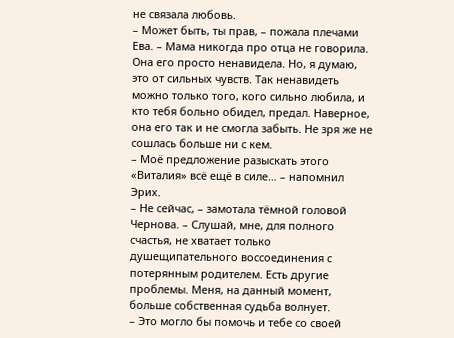не связала любовь.
– Может быть, ты прав, – пожала плечами Ева. – Мама никогда про отца не говорила. Она его просто ненавидела. Но, я думаю, это от сильных чувств. Так ненавидеть можно только того, кого сильно любила, и кто тебя больно обидел, предал. Наверное, она его так и не смогла забыть. Не зря же не сошлась больше ни с кем.
– Моё предложение разыскать этого «Виталия» всё ещё в силе… – напомнил Эрих.
– Не сейчас, – замотала тёмной головой Чернова. – Слушай, мне, для полного счастья, не хватает только душещипательного воссоединения с потерянным родителем. Есть другие проблемы. Меня, на данный момент, больше собственная судьба волнует.
– Это могло бы помочь и тебе со своей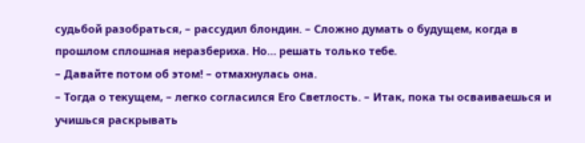судьбой разобраться, – рассудил блондин. – Сложно думать о будущем, когда в прошлом сплошная неразбериха. Но… решать только тебе.
– Давайте потом об этом! – отмахнулась она.
– Тогда о текущем, – легко согласился Его Светлость. – Итак, пока ты осваиваешься и учишься раскрывать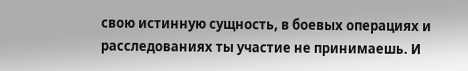свою истинную сущность, в боевых операциях и расследованиях ты участие не принимаешь. И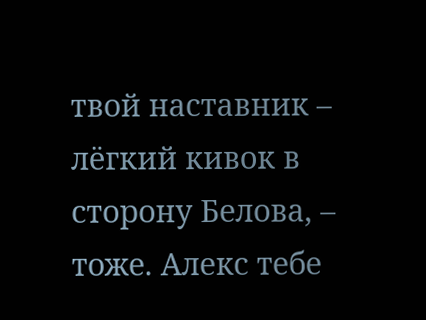твой наставник – лёгкий кивок в сторону Белова, – тоже. Алекс тебе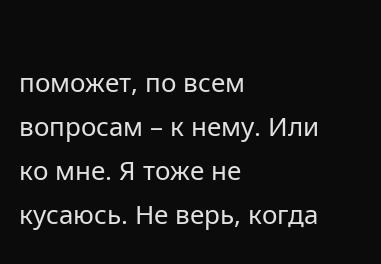поможет, по всем вопросам – к нему. Или ко мне. Я тоже не кусаюсь. Не верь, когда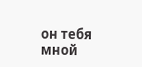он тебя мной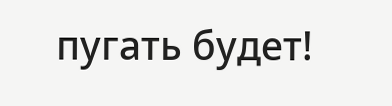пугать будет!